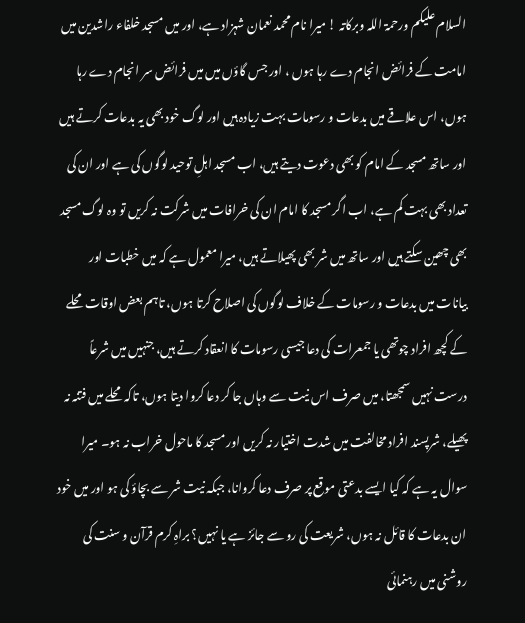السلام علیکم ورحمۃ اللہ وبرکاتہ ! میرا نام محمد نعمان شہزاد ہے، اور میں مسجد خلفاء راشدین میں امامت کے فرائض انجام دے رہا ہوں ، اور جس گاؤں میں میں فرائض سر انجام دے رہا ہوں، اس علاقے میں بدعات و رسومات بہت زیادہ ہیں اور لوگ خود بھی یہ بدعات کرتے ہیں اور ساتھ مسجد کے امام کو بھی دعوت دیتے ہیں، اب مسجد اہلِ توحید لوگوں کی ہے اور ان کی تعداد بھی بہت کم ہے، اب اگر مسجد کا امام ان کی خرافات میں شرکت نہ کریں تو وہ لوگ مسجد بھی چھین سکتے ہیں اور ساتھ میں شر بھی پھیلاتے ہیں، میرا معمول ہے کہ میں خطبات اور بیانات میں بدعات و رسومات کے خلاف لوگوں کی اصلاح کرتا ہوں، تاہم بعض اوقات محلے کے کچھ افراد چوتھی یا جمعرات کی دعا جیسی رسومات کا انعقاد کرتے ہیں، جنہیں میں شرعاً درست نہیں سمجھتا، میں صرف اس نیت سے وہاں جا کر دعا کروا دیتا ہوں، تاکہ محلے میں فتنہ نہ پھیلے، شرپسند افراد مخالفت میں شدت اختیار نہ کریں اور مسجد کا ماحول خراب نہ ہو۔ میرا سوال یہ ہے کہ کیا ایسے بدعتی موقع پر صرف دعا کروانا، جبکہ نیت شر سے بچاؤ کی ہو اور میں خود ان بدعات کا قائل نہ ہوں، شریعت کی رو سے جائز ہے یا نہیں؟ براہِ کرم قرآن و سنت کی روشنی میں رہنمائی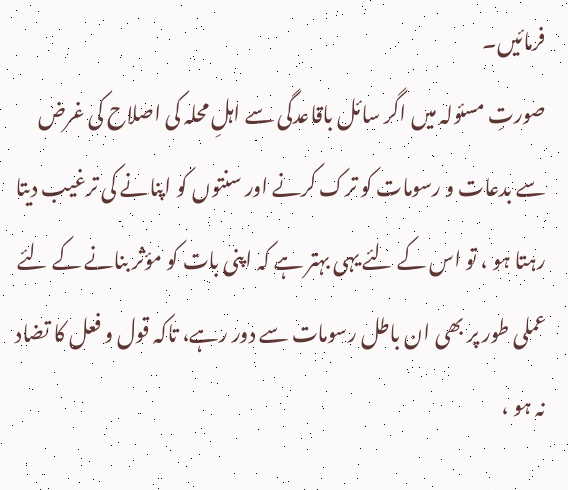فرمائیں۔
صورتِ مسئولہ میں اگر سائل باقاعدگی سے اہلِ محلہ کی اصلاح کی غرض سے بدعات و رسومات کو ترک کرنے اور سنتوں کو اپنانے کی ترغیب دیتا رہتا ہو ، تو اس کے لئے یہی بہتر ہے کہ اپنی بات کو مؤثر بنانے کے لئے عملی طور پر بھی ان باطل رسومات سے دور رہے، تاکہ قول و فعل کا تضاد نہ ہو ،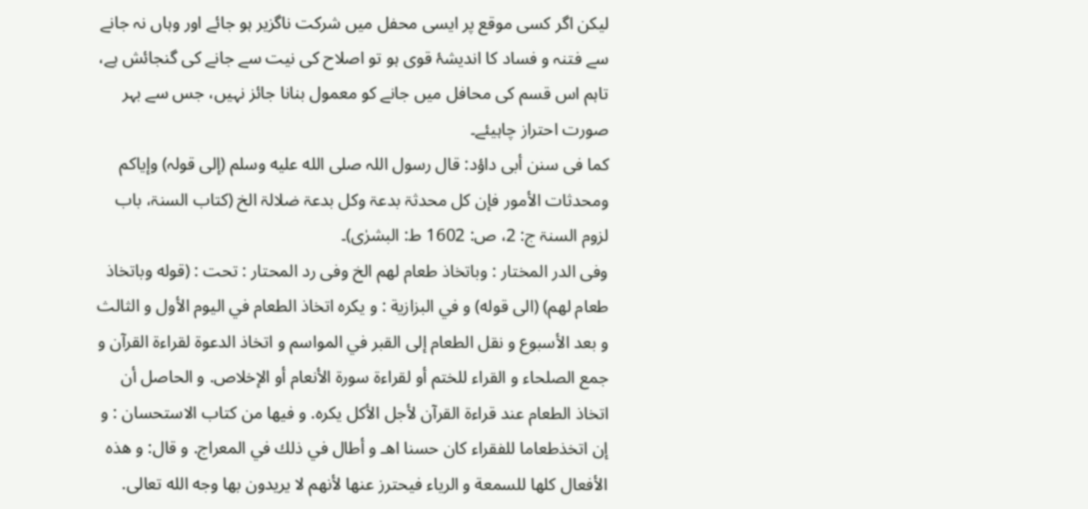لیکن اگر کسی موقع پر ایسی محفل میں شرکت ناگزیر ہو جائے اور وہاں نہ جانے سے فتنہ و فساد کا اندیشۂ قوی ہو تو اصلاح کی نیت سے جانے کی گنجائش ہے، تاہم اس قسم کی محافل میں جانے کو معمول بنانا جائز نہیں، جس سے بہر صورت احتراز چاہیئے۔
کما فی سنن أبی داؤد: قال رسول اللہ صلى الله عليه وسلم (إلی قولہ) وإیاکم ومحدثات الأمور فإن کل محدثۃ بدعۃ وکل بدعۃ ضلالۃ الخ (کتاب السنۃ، باب لزوم السنۃ ج: 2، ص: 1602 ط: البشرٰی)۔
وفی الدر المختار : وباتخاذ طعام لھم الخ وفی رد المحتار : تحت : (قوله وباتخاذ طعام لھم) (الی قوله) و في البزازية : و يكره اتخاذ الطعام في اليوم الأول و الثالث و بعد الأسبوع و نقل الطعام إلى القبر في المواسم و اتخاذ الدعوة لقراءة القرآن و جمع الصلحاء و القراء للختم أو لقراءة سورة الأنعام أو الإخلاص. و الحاصل أن اتخاذ الطعام عند قراءة القرآن لأجل الأكل يكره. و فيها من كتاب الاستحسان : و إن اتخذطعاما للفقراء كان حسنا اهـ و أطال في ذلك في المعراج. و قال: و هذه الأفعال كلها للسمعة و الرياء فيحترز عنها لأنهم لا يريدون بها وجه الله تعالى.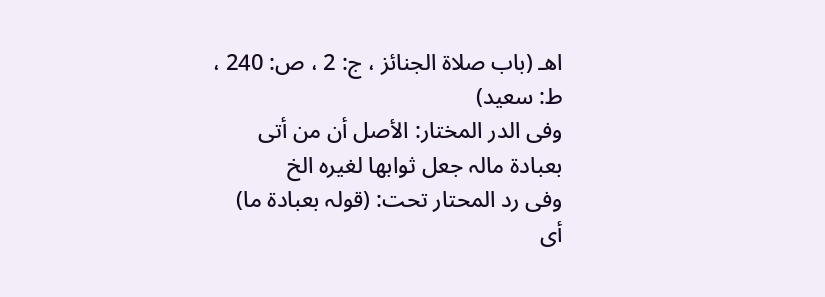اهـ (باب صلاۃ الجنائز ، ج: 2 ، ص: 240 ، ط: سعید)
وفی الدر المختار: الأصل أن من أتی بعبادۃ مالہ جعل ثوابھا لغیرہ الخ
وفی رد المحتار تحت: (قولہ بعبادۃ ما) أی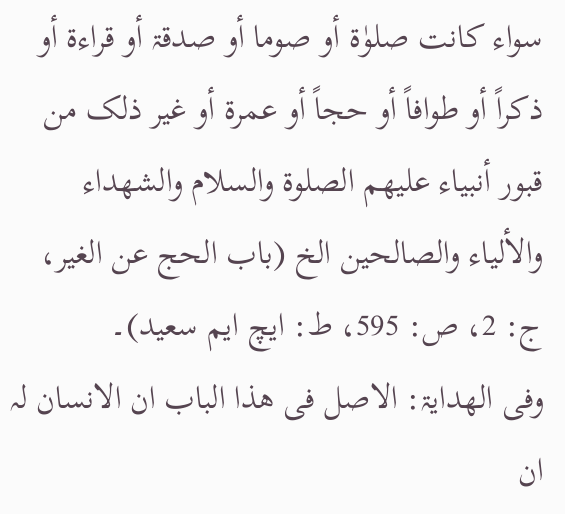سواء کانت صلوٰۃ أو صوما أو صدقۃ أو قراءۃ أو ذکراً أو طوافاً أو حجاً أو عمرۃ أو غیر ذلک من قبور أنبیاء علیھم الصلوۃ والسلام والشھداء والألیاء والصالحین الخ (باب الحج عن الغیر، ج: 2، ص: 595، ط: ایچ ایم سعید)۔
وفی الھدایۃ: الاصل فی ھذا الباب ان الانسان لہ ان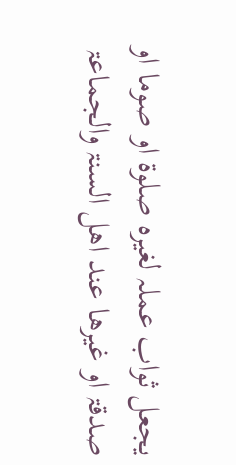یجعل ثواب عملہ لغیرہ صلوۃ او صوما او صدقۃ او غیرھا عند اھل السنۃ والجماعۃ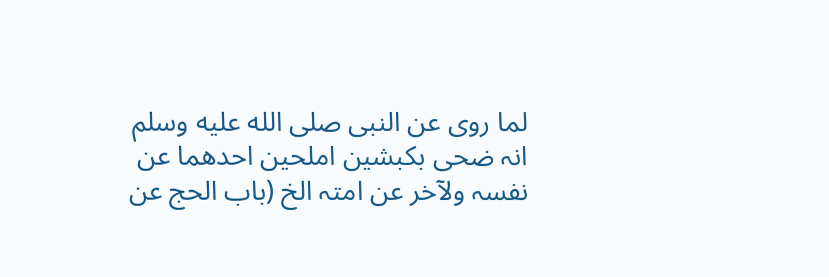لما روی عن النبی صلى الله عليه وسلم انہ ضحی بکبشین املحین احدھما عن نفسہ ولآخر عن امتہ الخ (باب الحج عن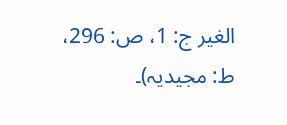الغیر ج: 1، ص: 296، ط: مجیدیہ)۔